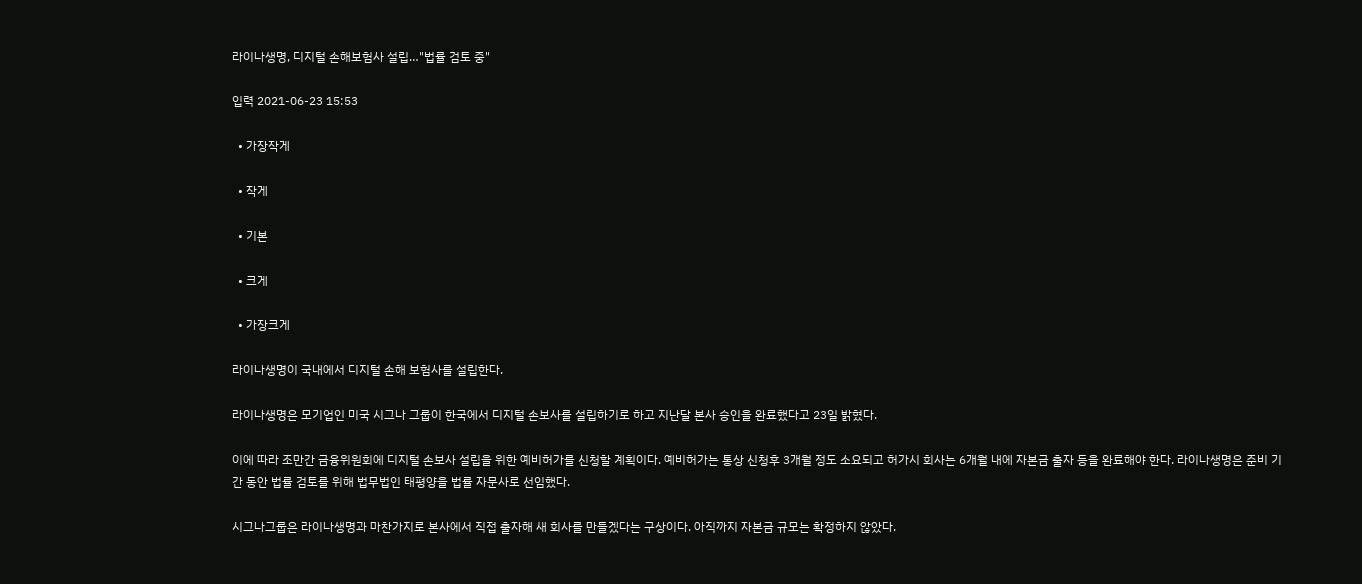라이나생명, 디지털 손해보험사 설립…"법률 검토 중"

입력 2021-06-23 15:53

  • 가장작게

  • 작게

  • 기본

  • 크게

  • 가장크게

라이나생명이 국내에서 디지털 손해 보험사를 설립한다.

라이나생명은 모기업인 미국 시그나 그룹이 한국에서 디지털 손보사를 설립하기로 하고 지난달 본사 승인을 완료했다고 23일 밝혔다.

이에 따라 조만간 금융위원회에 디지털 손보사 설립을 위한 예비허가를 신청할 계획이다. 예비허가는 통상 신청후 3개월 정도 소요되고 허가시 회사는 6개월 내에 자본금 출자 등을 완료해야 한다. 라이나생명은 준비 기간 동안 법률 검토를 위해 법무법인 태평양을 법률 자문사로 선임했다.

시그나그룹은 라이나생명과 마찬가지로 본사에서 직접 출자해 새 회사를 만들겠다는 구상이다. 아직까지 자본금 규모는 확정하지 않았다.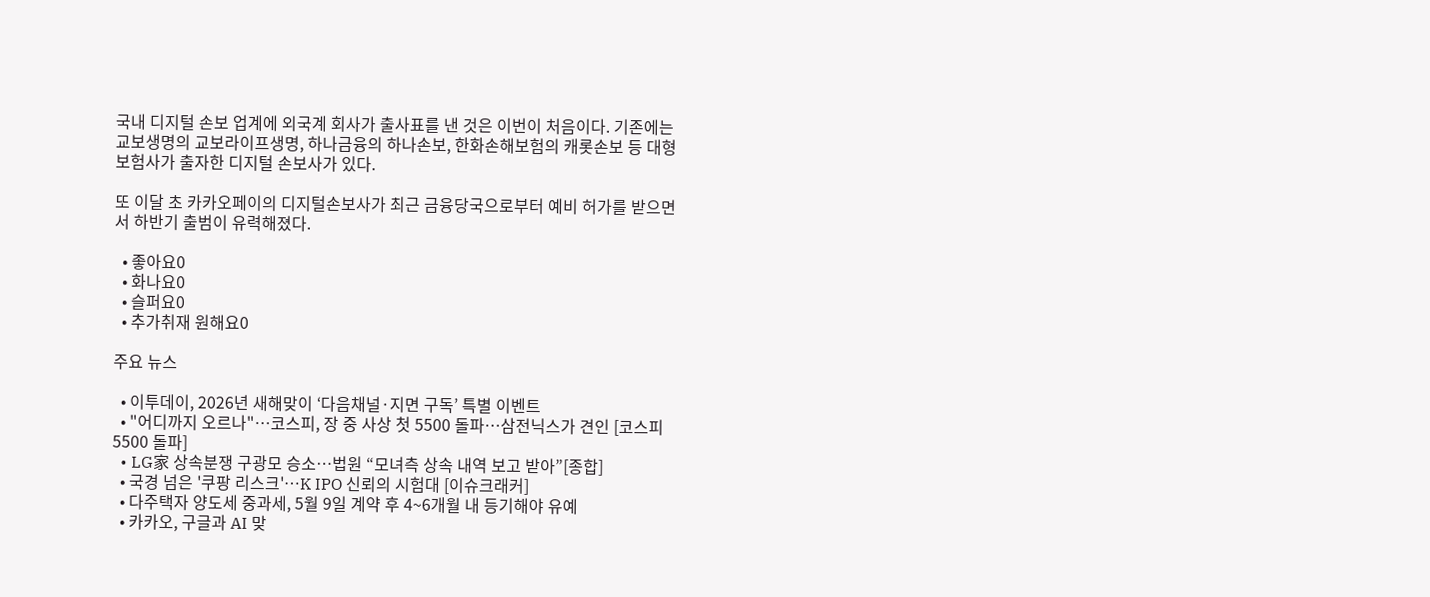국내 디지털 손보 업계에 외국계 회사가 출사표를 낸 것은 이번이 처음이다. 기존에는 교보생명의 교보라이프생명, 하나금융의 하나손보, 한화손해보험의 캐롯손보 등 대형 보험사가 출자한 디지털 손보사가 있다.

또 이달 초 카카오페이의 디지털손보사가 최근 금융당국으로부터 예비 허가를 받으면서 하반기 출범이 유력해졌다.

  • 좋아요0
  • 화나요0
  • 슬퍼요0
  • 추가취재 원해요0

주요 뉴스

  • 이투데이, 2026년 새해맞이 ‘다음채널·지면 구독’ 특별 이벤트
  • "어디까지 오르나"…코스피, 장 중 사상 첫 5500 돌파…삼전닉스가 견인 [코스피 5500 돌파]
  • LG家 상속분쟁 구광모 승소…법원 “모녀측 상속 내역 보고 받아”[종합]
  • 국경 넘은 '쿠팡 리스크'…K IPO 신뢰의 시험대 [이슈크래커]
  • 다주택자 양도세 중과세, 5월 9일 계약 후 4~6개월 내 등기해야 유예
  • 카카오, 구글과 AI 맞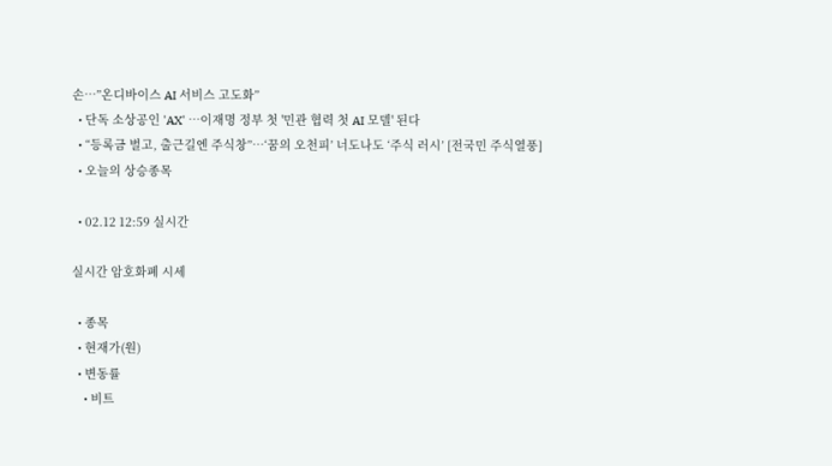손…”온디바이스 AI 서비스 고도화”
  • 단독 소상공인 'AX' ⋯이재명 정부 첫 '민관 협력 첫 AI 모델' 된다
  • “등록금 벌고, 출근길엔 주식창”…‘꿈의 오천피’ 너도나도 ‘주식 러시’ [전국민 주식열풍]
  • 오늘의 상승종목

  • 02.12 12:59 실시간

실시간 암호화폐 시세

  • 종목
  • 현재가(원)
  • 변동률
    • 비트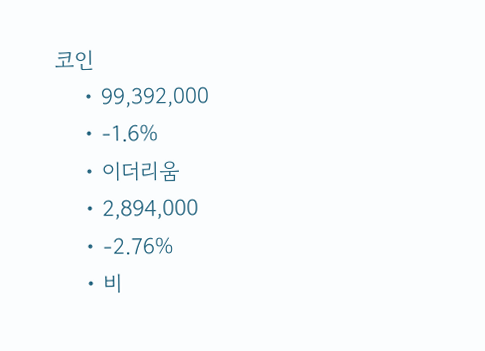코인
    • 99,392,000
    • -1.6%
    • 이더리움
    • 2,894,000
    • -2.76%
    • 비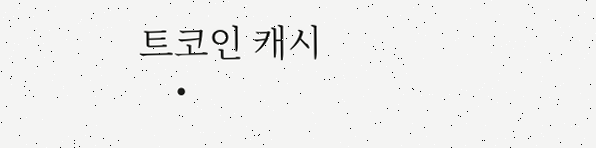트코인 캐시
    •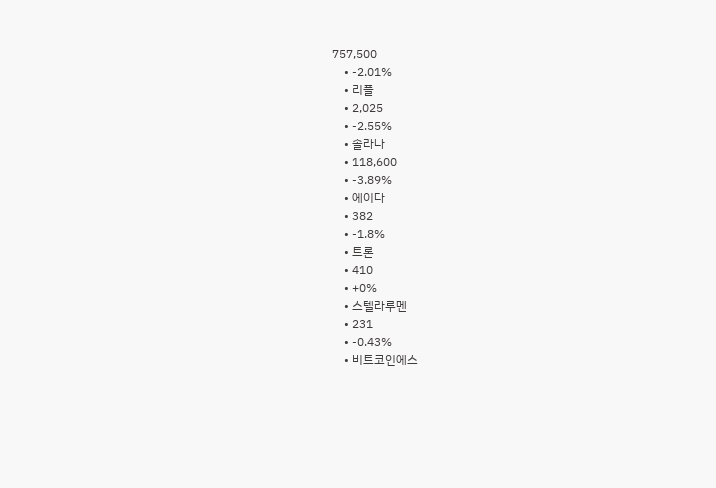757,500
    • -2.01%
    • 리플
    • 2,025
    • -2.55%
    • 솔라나
    • 118,600
    • -3.89%
    • 에이다
    • 382
    • -1.8%
    • 트론
    • 410
    • +0%
    • 스텔라루멘
    • 231
    • -0.43%
    • 비트코인에스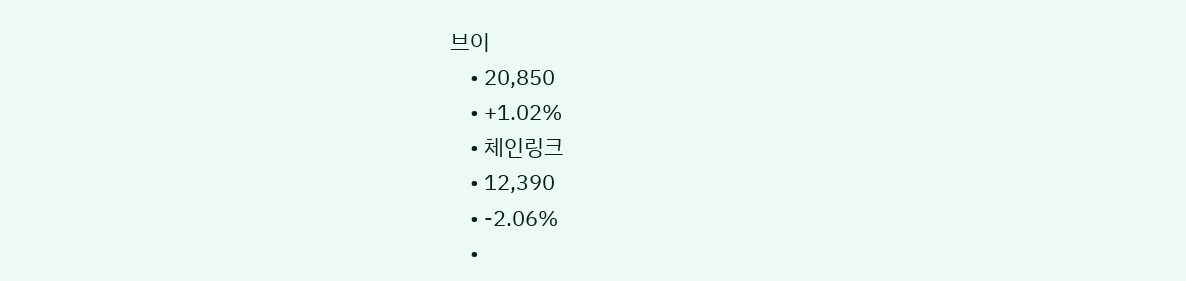브이
    • 20,850
    • +1.02%
    • 체인링크
    • 12,390
    • -2.06%
    •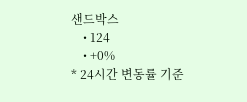샌드박스
    • 124
    • +0%
* 24시간 변동률 기준